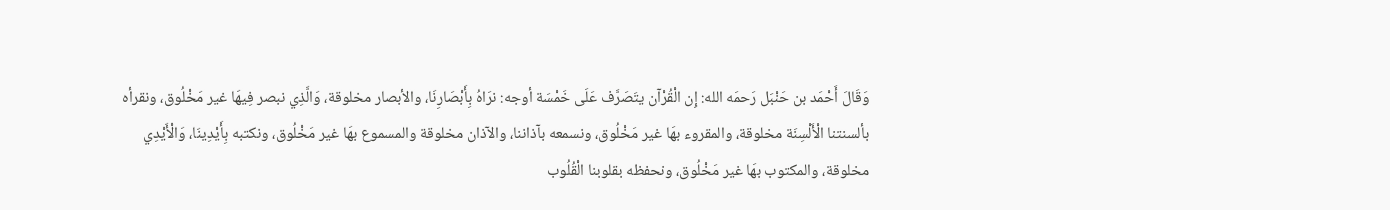وَقَالَ أَحْمَد بن حَنْبَل رَحمَه الله: إِن الْقُرْآن يتَصَرَّف عَلَى خَمْسَة أوجه: نرَاهُ بِأَبْصَارِنَا، والأبصار مخلوقة، وَالَّذِي نبصر فِيهَا غير مَخْلُوق، ونقرأه بألسنتنا الْأَلْسِنَة مخلوقة، والمقروء بهَا غير مَخْلُوق، ونسمعه بآذاننا، والآذان مخلوقة والمسموع بهَا غير مَخْلُوق، ونكتبه بِأَيْدِينَا، وَالْأَيْدِي مخلوقة، والمكتوب بهَا غير مَخْلُوق، ونحفظه بقلوبنا الْقُلُوب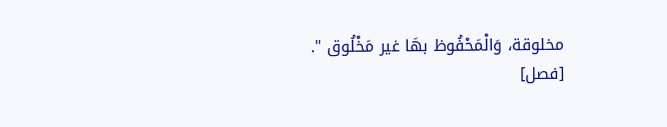مخلوقة، وَالْمَحْفُوظ بهَا غير مَخْلُوق ".
[فصل]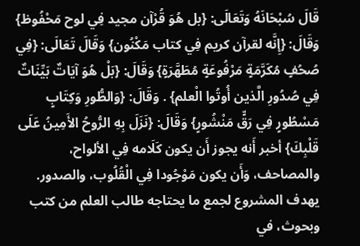قَالَ سُبْحَانَهُ وَتَعَالَى: {بل هُوَ قُرْآن مجيد فِي لوح مَحْفُوظ} وَقَالَ: {إِنَّه لقرآن كريم فِي كتاب مَكْنُون} وَقَالَ تَعَالَى: {فِي صُحُفٍ مُكَرَّمَةٍ مَرْفُوعَةٍ مُطَهَّرَةٍ} وَقَالَ: {بَلْ هُوَ آيَاتٌ بَيِّنَاتٌ فِي صُدُورِ الَّذين أُوتُوا الْعلم} . وَقَالَ: {وَالطُّورِ وَكِتَابٍ مَسْطُورٍ فِي رَقٍّ مَنْشُورٍ} وَقَالَ: {نَزَلَ بِهِ الرُّوحُ الأَمِينُ عَلَى قَلْبِكَ} أخبر أَنه يجوز أَن يكون كَلَامه فِي الألواح، والمصاحف، وَأَن يكون مَوْجُودا فِي الْقُلُوب، والصدور.
يهدف المشروع لجمع ما يحتاجه طالب العلم من كتب وبحوث، في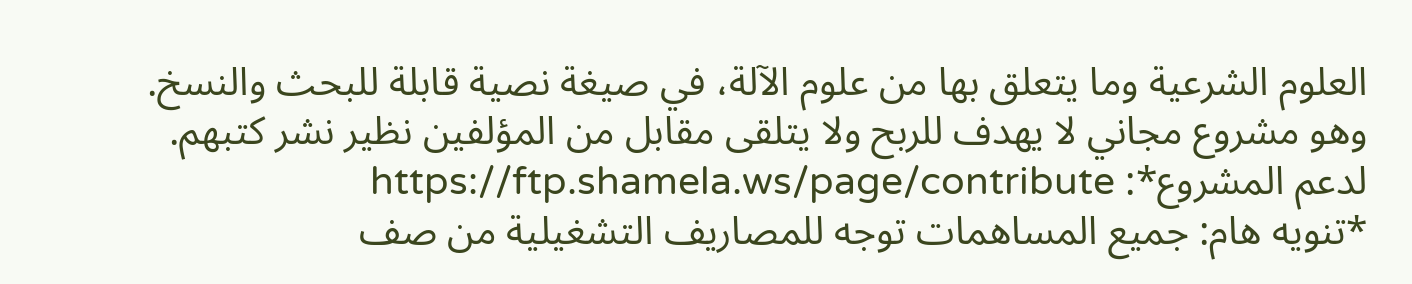العلوم الشرعية وما يتعلق بها من علوم الآلة، في صيغة نصية قابلة للبحث والنسخ.
وهو مشروع مجاني لا يهدف للربح ولا يتلقى مقابل من المؤلفين نظير نشر كتبهم.
لدعم المشروع*: https://ftp.shamela.ws/page/contribute
*تنويه هام: جميع المساهمات توجه للمصاريف التشغيلية من صف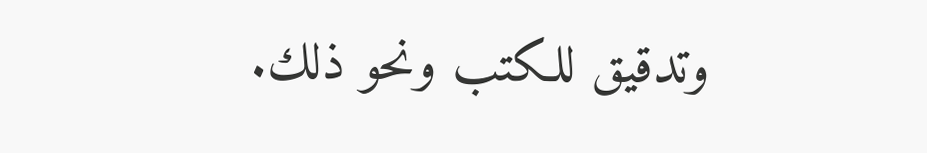وتدقيق للكتب ونحو ذلك.